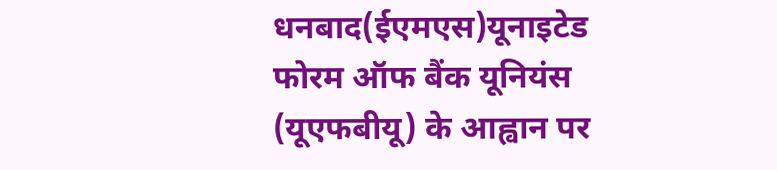धनबाद(ईएमएस)यूनाइटेड फोरम ऑफ बैंक यूनियंस (यूएफबीयू) के आह्वान पर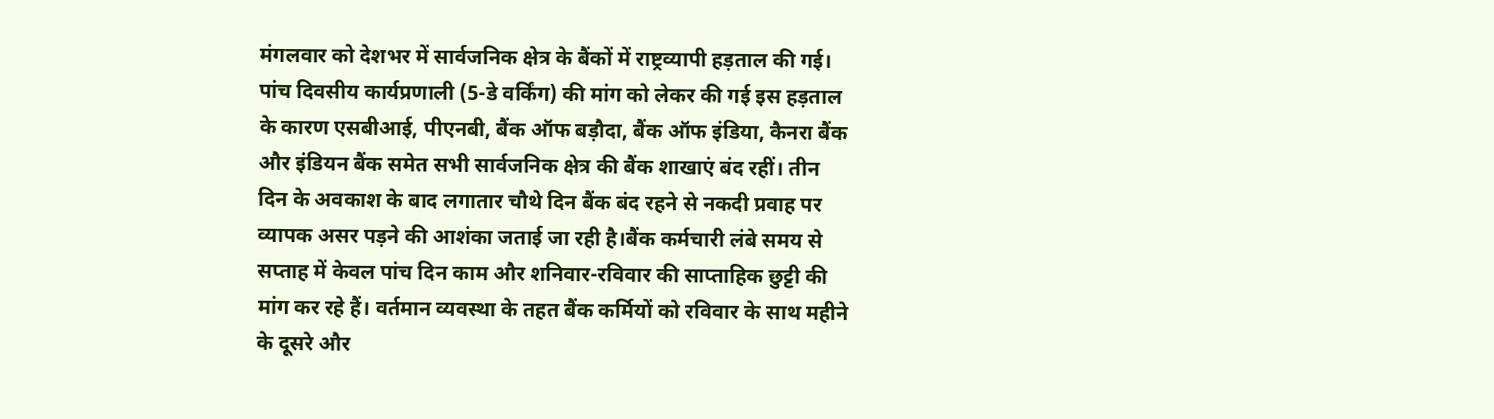मंगलवार को देशभर में सार्वजनिक क्षेत्र के बैंकों में राष्ट्रव्यापी हड़ताल की गई। पांच दिवसीय कार्यप्रणाली (5-डे वर्किंग) की मांग को लेकर की गई इस हड़ताल के कारण एसबीआई, पीएनबी, बैंक ऑफ बड़ौदा, बैंक ऑफ इंडिया, कैनरा बैंक और इंडियन बैंक समेत सभी सार्वजनिक क्षेत्र की बैंक शाखाएं बंद रहीं। तीन दिन के अवकाश के बाद लगातार चौथे दिन बैंक बंद रहने से नकदी प्रवाह पर व्यापक असर पड़ने की आशंका जताई जा रही है।बैंक कर्मचारी लंबे समय से सप्ताह में केवल पांच दिन काम और शनिवार-रविवार की साप्ताहिक छुट्टी की मांग कर रहे हैं। वर्तमान व्यवस्था के तहत बैंक कर्मियों को रविवार के साथ महीने के दूसरे और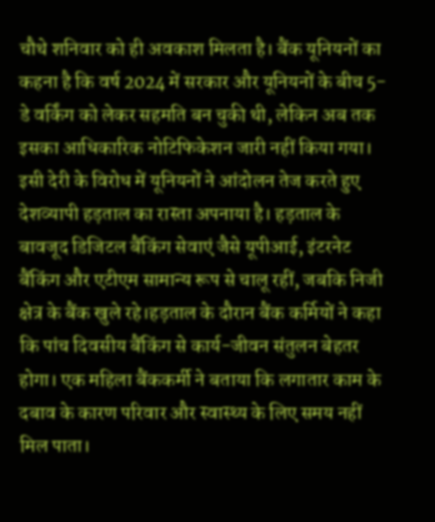चौथे शनिवार को ही अवकाश मिलता है। बैंक यूनियनों का कहना है कि वर्ष 2024 में सरकार और यूनियनों के बीच 5-डे वर्किंग को लेकर सहमति बन चुकी थी, लेकिन अब तक इसका आधिकारिक नोटिफिकेशन जारी नहीं किया गया। इसी देरी के विरोध में यूनियनों ने आंदोलन तेज करते हुए देशव्यापी हड़ताल का रास्ता अपनाया है। हड़ताल के बावजूद डिजिटल बैंकिंग सेवाएं जैसे यूपीआई, इंटरनेट बैंकिंग और एटीएम सामान्य रूप से चालू रहीं, जबकि निजी क्षेत्र के बैंक खुले रहे।हड़ताल के दौरान बैंक कर्मियों ने कहा कि पांच दिवसीय बैंकिंग से कार्य-जीवन संतुलन बेहतर होगा। एक महिला बैंककर्मी ने बताया कि लगातार काम के दबाव के कारण परिवार और स्वास्थ्य के लिए समय नहीं मिल पाता।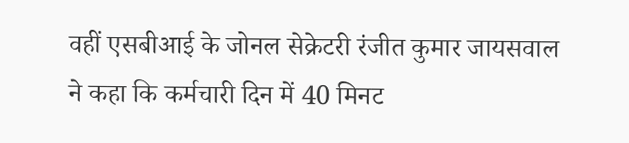वहीं एसबीआई के जोनल सेक्रेटरी रंजीत कुमार जायसवाल ने कहा कि कर्मचारी दिन में 40 मिनट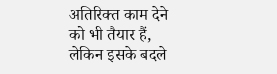अतिरिक्त काम देने को भी तैयार हैं, लेकिन इसके बदले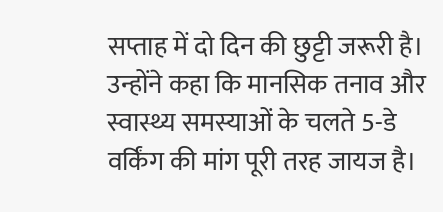सप्ताह में दो दिन की छुट्टी जरूरी है। उन्होंने कहा कि मानसिक तनाव और स्वास्थ्य समस्याओं के चलते 5-डे वर्किंग की मांग पूरी तरह जायज है।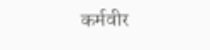कर्मवीर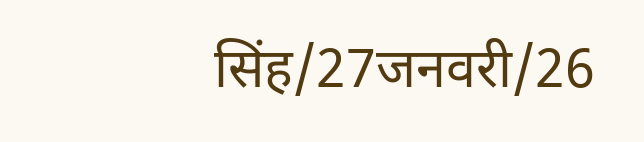सिंह/27जनवरी/26